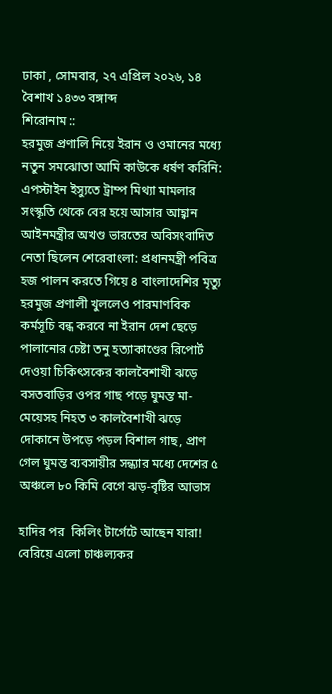ঢাকা , সোমবার, ২৭ এপ্রিল ২০২৬, ১৪ বৈশাখ ১৪৩৩ বঙ্গাব্দ
শিরোনাম ::
হরমুজ প্রণালি নিয়ে ইরান ও ওমানের মধ্যে নতুন সমঝোতা আমি কাউকে ধর্ষণ করিনি: এপস্টাইন ইস্যুতে ট্রাম্প মিথ্যা মামলার সংস্কৃতি থেকে বের হয়ে আসার আহ্বান আইনমন্ত্রীর অখণ্ড ভারতের অবিসংবাদিত নেতা ছিলেন শেরেবাংলা: প্রধানমন্ত্রী পবিত্র হজ পালন করতে গিয়ে ৪ বাংলাদেশির মৃত্যু হরমুজ প্রণালী খুললেও পারমাণবিক কর্মসূচি বন্ধ করবে না ইরান দেশ ছেড়ে পালানোর চেষ্টা তনু হত্যাকাণ্ডের রিপোর্ট দেওয়া চিকিৎসকের কালবৈশাখী ঝড়ে বসতবাড়ির ওপর গাছ পড়ে ঘুমন্ত মা-মেয়েসহ নিহত ৩ কালবৈশাখী ঝড়ে দোকানে উপড়ে পড়ল বিশাল গাছ, প্রাণ গেল ঘুমন্ত ব্যবসায়ীর সন্ধ্যার মধ্যে দেশের ৫ অঞ্চলে ৮০ কিমি বেগে ঝড়-বৃষ্টির আভাস

হাদির পর  কিলিং টার্গেটে আছেন যারা! বেরিয়ে এলো চাঞ্চল্যকর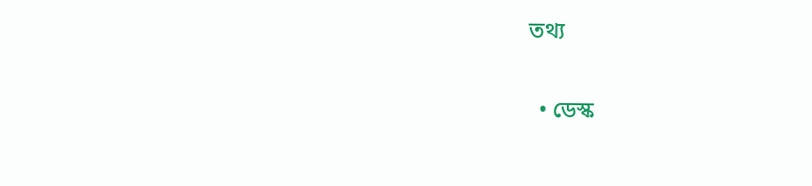তথ্য

  • ডেস্ক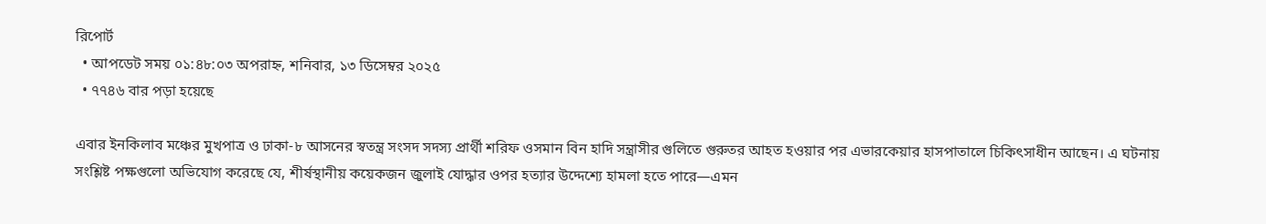রিপোর্ট
  • আপডেট সময় ০১:৪৮:০৩ অপরাহ্ন, শনিবার, ১৩ ডিসেম্বর ২০২৫
  • ৭৭৪৬ বার পড়া হয়েছে

এবার ইনকিলাব মঞ্চের মুখপাত্র ও ঢাকা-৮ আসনের স্বতন্ত্র সংসদ সদস্য প্রার্থী শরিফ ওসমান বিন হাদি সন্ত্রাসীর গুলিতে গুরুতর আহত হওয়ার পর এভারকেয়ার হাসপাতালে চিকিৎসাধীন আছেন। এ ঘটনায় সংশ্লিষ্ট পক্ষগুলো অভিযোগ করেছে যে, শীর্ষস্থানীয় কয়েকজন জুলাই যোদ্ধার ওপর হত্যার উদ্দেশ্যে হামলা হতে পারে—এমন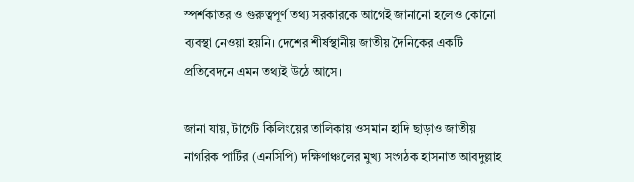স্পর্শকাতর ও গুরুত্বপূর্ণ তথ্য সরকারকে আগেই জানানো হলেও কোনো ব্যবস্থা নেওয়া হয়নি। দেশের শীর্ষস্থানীয় জাতীয় দৈনিকের একটি প্রতিবেদনে এমন তথ্যই উঠে আসে।

জানা যায়, টার্গেট কিলিংয়ের তালিকায় ওসমান হাদি ছাড়াও জাতীয় নাগরিক পার্টির (এনসিপি) দক্ষিণাঞ্চলের মুখ্য সংগঠক হাসনাত আবদুল্লাহ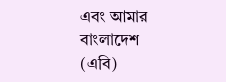এবং আমার বাংলাদেশ (এবি)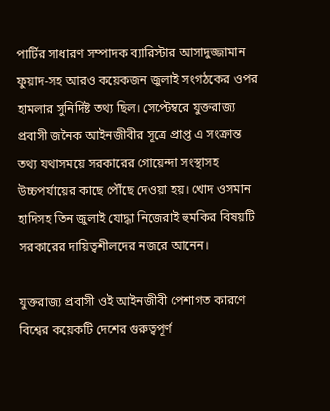পার্টির সাধারণ সম্পাদক ব্যারিস্টার আসাদুজ্জামান ফুয়াদ-সহ আরও কয়েকজন জুলাই সংগঠকের ওপর হামলার সুনির্দিষ্ট তথ্য ছিল। সেপ্টেম্বরে যুক্তরাজ্য প্রবাসী জনৈক আইনজীবীর সূত্রে প্রাপ্ত এ সংক্রান্ত তথ্য যথাসময়ে সরকারের গোয়েন্দা সংস্থাসহ উচ্চপর্যায়ের কাছে পৌঁছে দেওয়া হয়। খোদ ওসমান হাদিসহ তিন জুলাই যোদ্ধা নিজেরাই হুমকির বিষয়টি সরকারের দায়িত্বশীলদের নজরে আনেন।

যুক্তরাজ্য প্রবাসী ওই আইনজীবী পেশাগত কারণে বিশ্বের কয়েকটি দেশের গুরুত্বপূর্ণ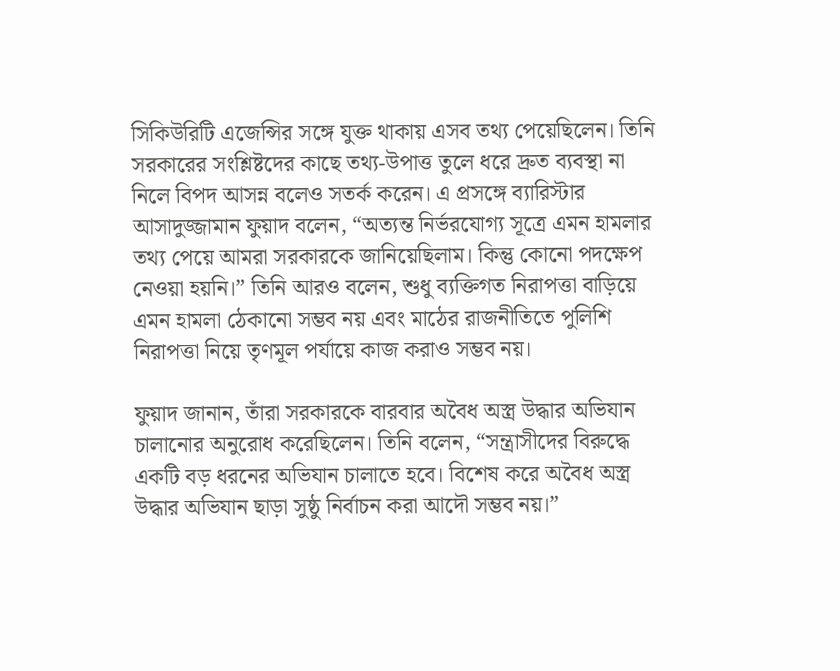সিকিউরিটি এজেন্সির সঙ্গে যুক্ত থাকায় এসব তথ্য পেয়েছিলেন। তিনি সরকারের সংশ্লিষ্টদের কাছে তথ্য-উপাত্ত তুলে ধরে দ্রুত ব্যবস্থা না নিলে বিপদ আসন্ন বলেও সতর্ক করেন। এ প্রসঙ্গে ব্যারিস্টার আসাদুজ্জামান ফুয়াদ বলেন, “অত্যন্ত নির্ভরযোগ্য সূত্রে এমন হামলার তথ্য পেয়ে আমরা সরকারকে জানিয়েছিলাম। কিন্তু কোনো পদক্ষেপ নেওয়া হয়নি।” তিনি আরও বলেন, শুধু ব্যক্তিগত নিরাপত্তা বাড়িয়ে এমন হামলা ঠেকানো সম্ভব নয় এবং মাঠের রাজনীতিতে পুলিশি নিরাপত্তা নিয়ে তৃণমূল পর্যায়ে কাজ করাও সম্ভব নয়।

ফুয়াদ জানান, তাঁরা সরকারকে বারবার অবৈধ অস্ত্র উদ্ধার অভিযান চালানোর অনুরোধ করেছিলেন। তিনি বলেন, “সন্ত্রাসীদের বিরুদ্ধে একটি বড় ধরনের অভিযান চালাতে হবে। বিশেষ করে অবৈধ অস্ত্র উদ্ধার অভিযান ছাড়া সুষ্ঠু নির্বাচন করা আদৌ সম্ভব নয়।”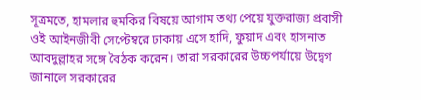সূত্রমতে, হামলার হুমকির বিষয়ে আগাম তথ্য পেয়ে যুক্তরাজ্য প্রবাসী ওই আইনজীবী সেপ্টেম্বরে ঢাকায় এসে হাদি, ফুয়াদ এবং হাসনাত আবদুল্লাহর সঙ্গে বৈঠক করেন। তারা সরকারের উচ্চপর্যায়ে উদ্বেগ জানালে সরকারের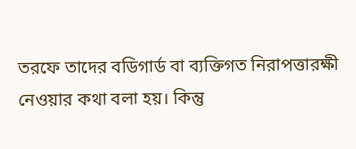তরফে তাদের বডিগার্ড বা ব্যক্তিগত নিরাপত্তারক্ষী নেওয়ার কথা বলা হয়। কিন্তু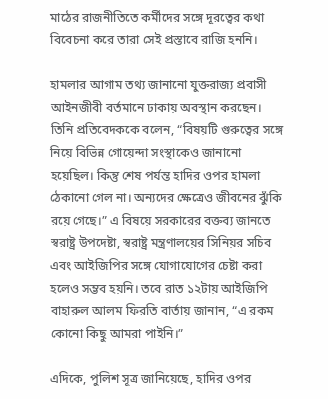মাঠের রাজনীতিতে কর্মীদের সঙ্গে দূরত্বের কথা বিবেচনা করে তারা সেই প্রস্তাবে রাজি হননি।

হামলার আগাম তথ্য জানানো যুক্তরাজ্য প্রবাসী আইনজীবী বর্তমানে ঢাকায় অবস্থান করছেন। তিনি প্রতিবেদককে বলেন, “বিষয়টি গুরুত্বের সঙ্গে নিয়ে বিভিন্ন গোয়েন্দা সংস্থাকেও জানানো হয়েছিল। কিন্তু শেষ পর্যন্ত হাদির ওপর হামলা ঠেকানো গেল না। অন্যদের ক্ষেত্রেও জীবনের ঝুঁকি রয়ে গেছে।” এ বিষয়ে সরকারের বক্তব্য জানতে স্বরাষ্ট্র উপদেষ্টা, স্বরাষ্ট্র মন্ত্রণালয়ের সিনিয়র সচিব এবং আইজিপির সঙ্গে যোগাযোগের চেষ্টা করা হলেও সম্ভব হয়নি। তবে রাত ১২টায় আইজিপি বাহারুল আলম ফিরতি বার্তায় জানান, “এ রকম কোনো কিছু আমরা পাইনি।”

এদিকে, পুলিশ সূত্র জানিয়েছে, হাদির ওপর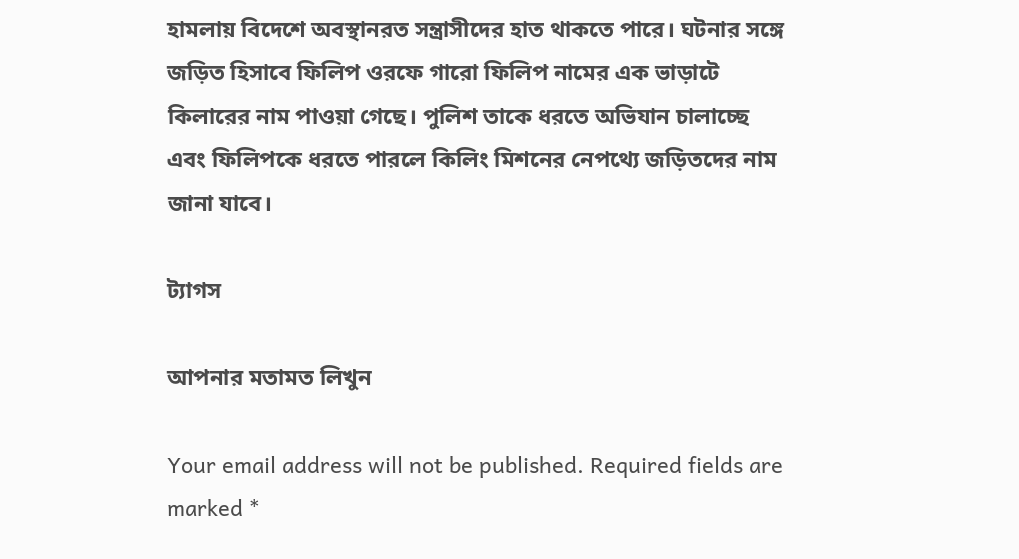হামলায় বিদেশে অবস্থানরত সন্ত্রাসীদের হাত থাকতে পারে। ঘটনার সঙ্গে জড়িত হিসাবে ফিলিপ ওরফে গারো ফিলিপ নামের এক ভাড়াটে কিলারের নাম পাওয়া গেছে। পুলিশ তাকে ধরতে অভিযান চালাচ্ছে এবং ফিলিপকে ধরতে পারলে কিলিং মিশনের নেপথ্যে জড়িতদের নাম জানা যাবে।

ট্যাগস

আপনার মতামত লিখুন

Your email address will not be published. Required fields are marked *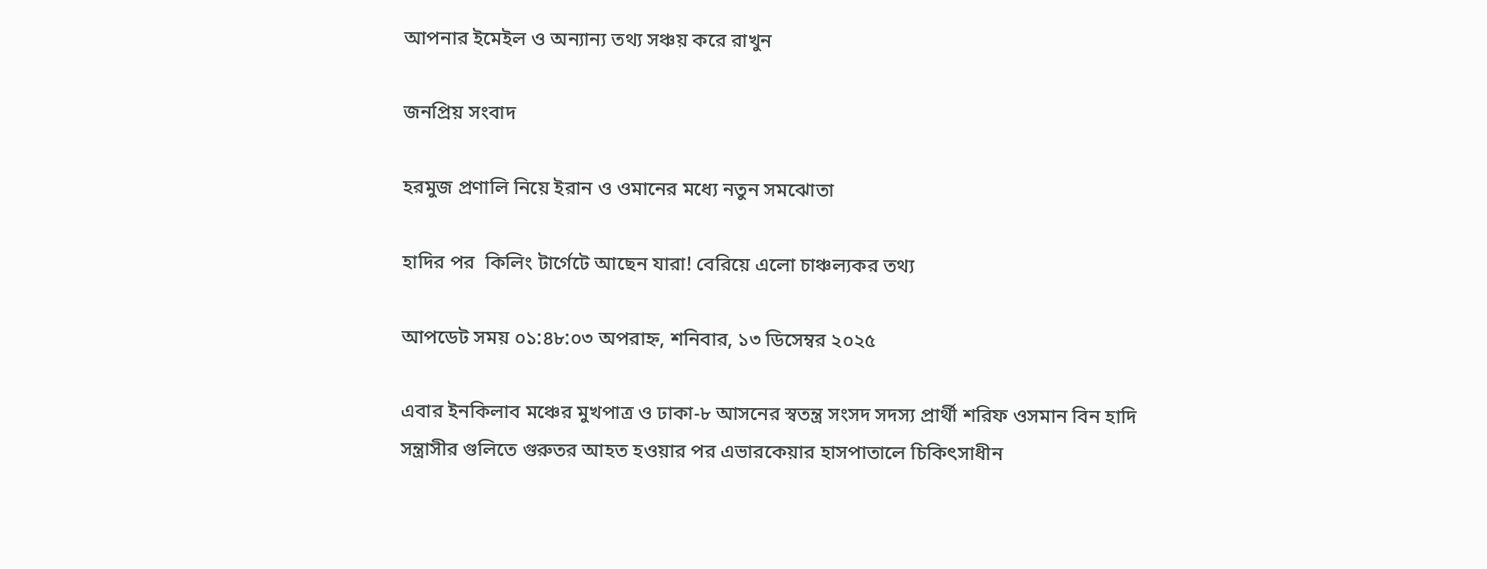আপনার ইমেইল ও অন্যান্য তথ্য সঞ্চয় করে রাখুন

জনপ্রিয় সংবাদ

হরমুজ প্রণালি নিয়ে ইরান ও ওমানের মধ্যে নতুন সমঝোতা

হাদির পর  কিলিং টার্গেটে আছেন যারা! বেরিয়ে এলো চাঞ্চল্যকর তথ্য

আপডেট সময় ০১:৪৮:০৩ অপরাহ্ন, শনিবার, ১৩ ডিসেম্বর ২০২৫

এবার ইনকিলাব মঞ্চের মুখপাত্র ও ঢাকা-৮ আসনের স্বতন্ত্র সংসদ সদস্য প্রার্থী শরিফ ওসমান বিন হাদি সন্ত্রাসীর গুলিতে গুরুতর আহত হওয়ার পর এভারকেয়ার হাসপাতালে চিকিৎসাধীন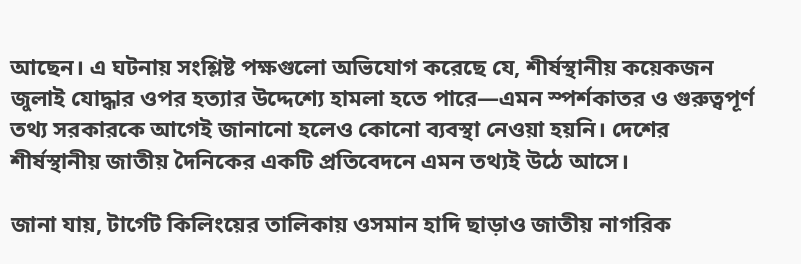আছেন। এ ঘটনায় সংশ্লিষ্ট পক্ষগুলো অভিযোগ করেছে যে, শীর্ষস্থানীয় কয়েকজন জুলাই যোদ্ধার ওপর হত্যার উদ্দেশ্যে হামলা হতে পারে—এমন স্পর্শকাতর ও গুরুত্বপূর্ণ তথ্য সরকারকে আগেই জানানো হলেও কোনো ব্যবস্থা নেওয়া হয়নি। দেশের শীর্ষস্থানীয় জাতীয় দৈনিকের একটি প্রতিবেদনে এমন তথ্যই উঠে আসে।

জানা যায়, টার্গেট কিলিংয়ের তালিকায় ওসমান হাদি ছাড়াও জাতীয় নাগরিক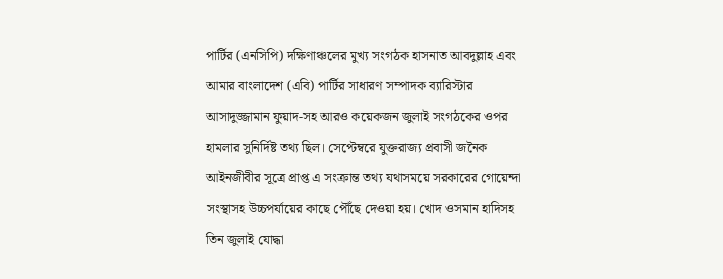পার্টির (এনসিপি) দক্ষিণাঞ্চলের মুখ্য সংগঠক হাসনাত আবদুল্লাহ এবং আমার বাংলাদেশ (এবি) পার্টির সাধারণ সম্পাদক ব্যারিস্টার আসাদুজ্জামান ফুয়াদ-সহ আরও কয়েকজন জুলাই সংগঠকের ওপর হামলার সুনির্দিষ্ট তথ্য ছিল। সেপ্টেম্বরে যুক্তরাজ্য প্রবাসী জনৈক আইনজীবীর সূত্রে প্রাপ্ত এ সংক্রান্ত তথ্য যথাসময়ে সরকারের গোয়েন্দা সংস্থাসহ উচ্চপর্যায়ের কাছে পৌঁছে দেওয়া হয়। খোদ ওসমান হাদিসহ তিন জুলাই যোদ্ধা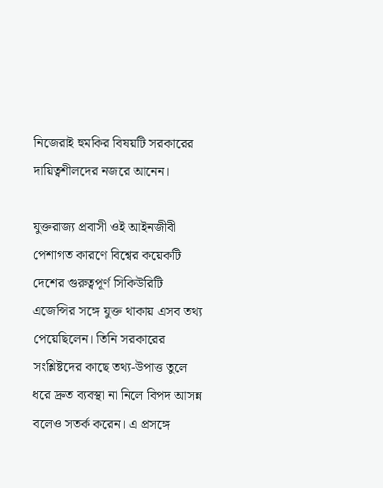নিজেরাই হুমকির বিষয়টি সরকারের দায়িত্বশীলদের নজরে আনেন।

যুক্তরাজ্য প্রবাসী ওই আইনজীবী পেশাগত কারণে বিশ্বের কয়েকটি দেশের গুরুত্বপূর্ণ সিকিউরিটি এজেন্সির সঙ্গে যুক্ত থাকায় এসব তথ্য পেয়েছিলেন। তিনি সরকারের সংশ্লিষ্টদের কাছে তথ্য-উপাত্ত তুলে ধরে দ্রুত ব্যবস্থা না নিলে বিপদ আসন্ন বলেও সতর্ক করেন। এ প্রসঙ্গে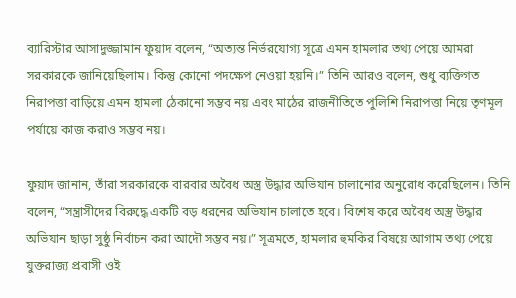ব্যারিস্টার আসাদুজ্জামান ফুয়াদ বলেন, “অত্যন্ত নির্ভরযোগ্য সূত্রে এমন হামলার তথ্য পেয়ে আমরা সরকারকে জানিয়েছিলাম। কিন্তু কোনো পদক্ষেপ নেওয়া হয়নি।” তিনি আরও বলেন, শুধু ব্যক্তিগত নিরাপত্তা বাড়িয়ে এমন হামলা ঠেকানো সম্ভব নয় এবং মাঠের রাজনীতিতে পুলিশি নিরাপত্তা নিয়ে তৃণমূল পর্যায়ে কাজ করাও সম্ভব নয়।

ফুয়াদ জানান, তাঁরা সরকারকে বারবার অবৈধ অস্ত্র উদ্ধার অভিযান চালানোর অনুরোধ করেছিলেন। তিনি বলেন, “সন্ত্রাসীদের বিরুদ্ধে একটি বড় ধরনের অভিযান চালাতে হবে। বিশেষ করে অবৈধ অস্ত্র উদ্ধার অভিযান ছাড়া সুষ্ঠু নির্বাচন করা আদৌ সম্ভব নয়।” সূত্রমতে, হামলার হুমকির বিষয়ে আগাম তথ্য পেয়ে যুক্তরাজ্য প্রবাসী ওই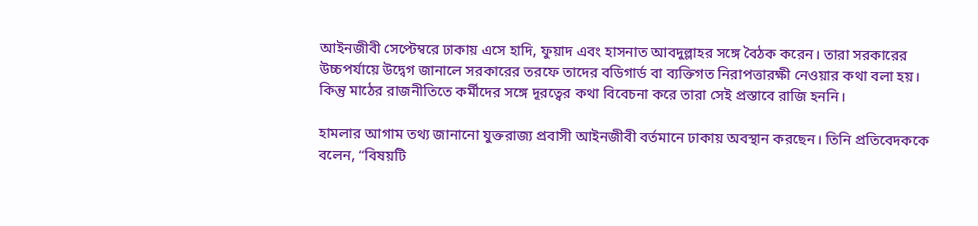আইনজীবী সেপ্টেম্বরে ঢাকায় এসে হাদি, ফুয়াদ এবং হাসনাত আবদুল্লাহর সঙ্গে বৈঠক করেন। তারা সরকারের উচ্চপর্যায়ে উদ্বেগ জানালে সরকারের তরফে তাদের বডিগার্ড বা ব্যক্তিগত নিরাপত্তারক্ষী নেওয়ার কথা বলা হয়। কিন্তু মাঠের রাজনীতিতে কর্মীদের সঙ্গে দূরত্বের কথা বিবেচনা করে তারা সেই প্রস্তাবে রাজি হননি।

হামলার আগাম তথ্য জানানো যুক্তরাজ্য প্রবাসী আইনজীবী বর্তমানে ঢাকায় অবস্থান করছেন। তিনি প্রতিবেদককে বলেন, “বিষয়টি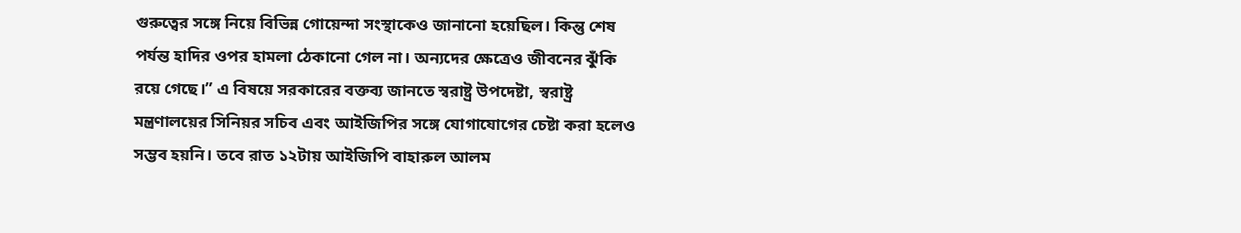গুরুত্বের সঙ্গে নিয়ে বিভিন্ন গোয়েন্দা সংস্থাকেও জানানো হয়েছিল। কিন্তু শেষ পর্যন্ত হাদির ওপর হামলা ঠেকানো গেল না। অন্যদের ক্ষেত্রেও জীবনের ঝুঁকি রয়ে গেছে।” এ বিষয়ে সরকারের বক্তব্য জানতে স্বরাষ্ট্র উপদেষ্টা, স্বরাষ্ট্র মন্ত্রণালয়ের সিনিয়র সচিব এবং আইজিপির সঙ্গে যোগাযোগের চেষ্টা করা হলেও সম্ভব হয়নি। তবে রাত ১২টায় আইজিপি বাহারুল আলম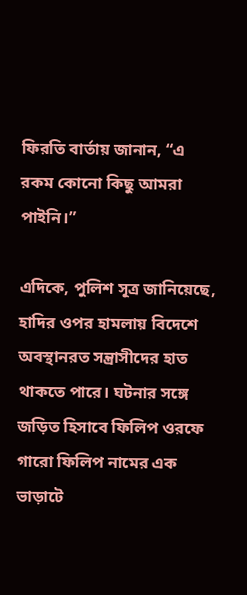ফিরতি বার্তায় জানান, “এ রকম কোনো কিছু আমরা পাইনি।”

এদিকে, পুলিশ সূত্র জানিয়েছে, হাদির ওপর হামলায় বিদেশে অবস্থানরত সন্ত্রাসীদের হাত থাকতে পারে। ঘটনার সঙ্গে জড়িত হিসাবে ফিলিপ ওরফে গারো ফিলিপ নামের এক ভাড়াটে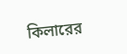কিলারের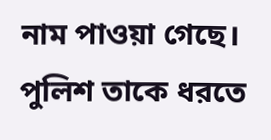নাম পাওয়া গেছে। পুলিশ তাকে ধরতে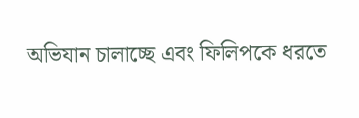অভিযান চালাচ্ছে এবং ফিলিপকে ধরতে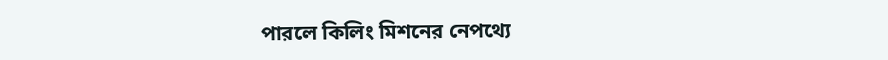পারলে কিলিং মিশনের নেপথ্যে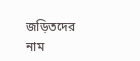জড়িতদের নাম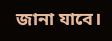জানা যাবে।